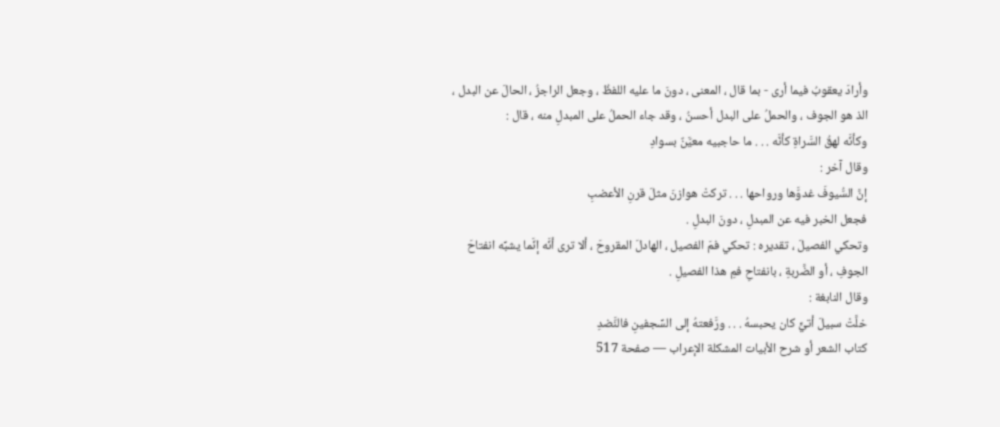وأرادَ يعقوبُ فيما أرى - بما قال ، المعنى ، دونَ ما عليه اللفظُ ، وجعل الراجزُ ، الحالَ عن البدل ، الذ هو الجوف ، والحملُ على البدل أحسنُ ، وقد جاء الحملُ على المبدلِ منه ، قال :
وكأنَّه لهقُ السَّراةِ كأنَّه . . . ما حاجبيه معيَّنٌ بسوادِ
وقال آخر :
إنَّ السُّيوفَ غدوَّها ورواحها . . . تركتْ هوازنَ مثلَ قرنِ الأعضبِ
فجعل الخبر فيه عن المبدلِ ، دونَ البدلِ .
وتحكي الفصيلَ ، تقديره : تحكي فمَ الفصيل ، الهادلَ المقروحَ ، ألا ترى أنَّه إنَّما يشبِّه انفتاحَ الجوفِ ، أو الضَّربةِ ، بانفتاحِ فمِ هذا الفصيلِ .
وقال النابغة :
خلَّتْ سبيلَ أتيٍّ كان يحبسهُ . . . ورَّفعتهُ إلى السِّجفينِ فالنَّضدِ
كتاب الشعر أو شرح الأبيات المشكلة الإعراب — صفحة 517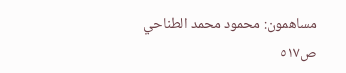مساهمون: محمود محمد الطناحي
ص٥١٧